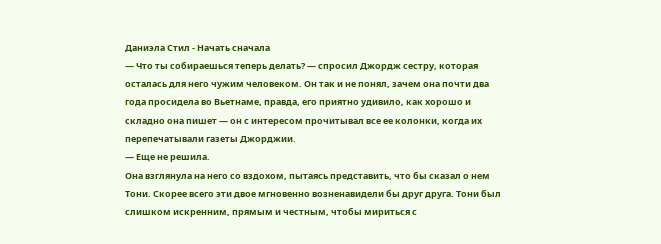Даниэла Стил - Начать сначала
— Что ты собираешься теперь делать? — спросил Джордж сестру, которая осталась для него чужим человеком. Он так и не понял, зачем она почти два года просидела во Вьетнаме, правда, его приятно удивило, как хорошо и складно она пишет — он с интересом прочитывал все ее колонки, когда их перепечатывали газеты Джорджии.
— Еще не решила.
Она взглянула на него со вздохом, пытаясь представить, что бы сказал о нем Тони. Скорее всего эти двое мгновенно возненавидели бы друг друга. Тони был слишком искренним, прямым и честным, чтобы мириться с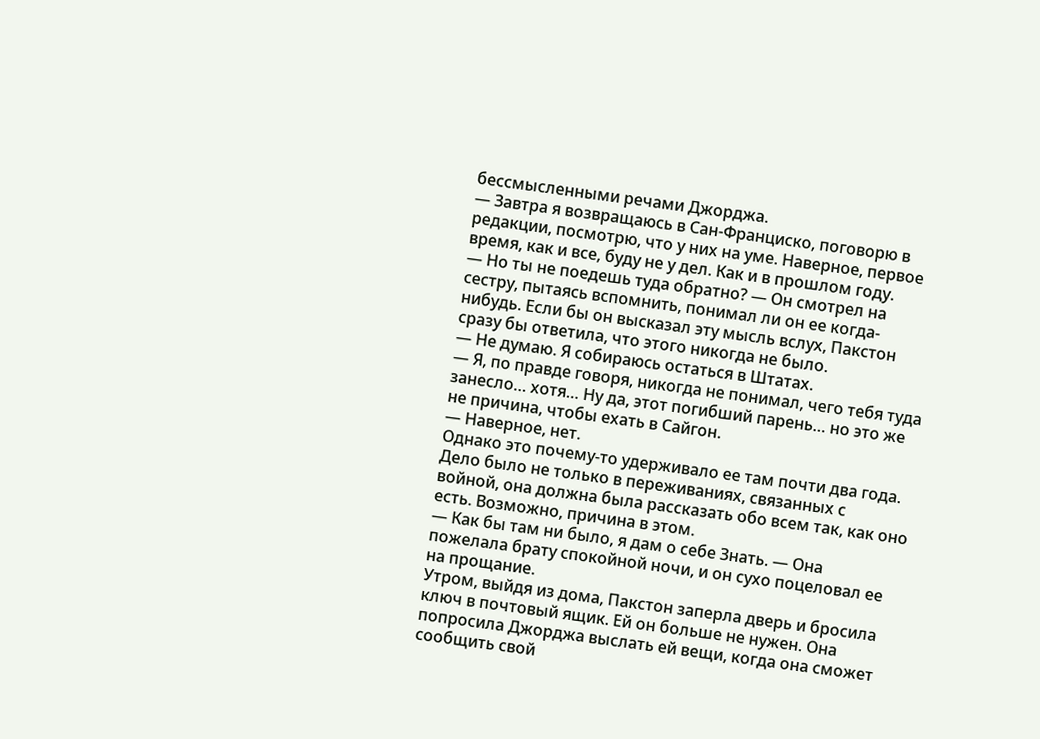бессмысленными речами Джорджа.
— Завтра я возвращаюсь в Сан-Франциско, поговорю в редакции, посмотрю, что у них на уме. Наверное, первое время, как и все, буду не у дел. Как и в прошлом году.
— Но ты не поедешь туда обратно? — Он смотрел на сестру, пытаясь вспомнить, понимал ли он ее когда-нибудь. Если бы он высказал эту мысль вслух, Пакстон сразу бы ответила, что этого никогда не было.
— Не думаю. Я собираюсь остаться в Штатах.
— Я, по правде говоря, никогда не понимал, чего тебя туда занесло… хотя… Ну да, этот погибший парень… но это же не причина, чтобы ехать в Сайгон.
— Наверное, нет.
Однако это почему-то удерживало ее там почти два года.
Дело было не только в переживаниях, связанных с войной, она должна была рассказать обо всем так, как оно есть. Возможно, причина в этом.
— Как бы там ни было, я дам о себе Знать. — Она пожелала брату спокойной ночи, и он сухо поцеловал ее на прощание.
Утром, выйдя из дома, Пакстон заперла дверь и бросила ключ в почтовый ящик. Ей он больше не нужен. Она попросила Джорджа выслать ей вещи, когда она сможет сообщить свой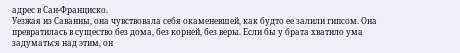адрес в Сан-Франциско.
Уезжая из Саванны, она чувствовала себя окаменевшей, как будто ее залили гипсом. Она превратилась в существо без дома, без корней, без веры. Если бы у брата хватило ума задуматься над этим, он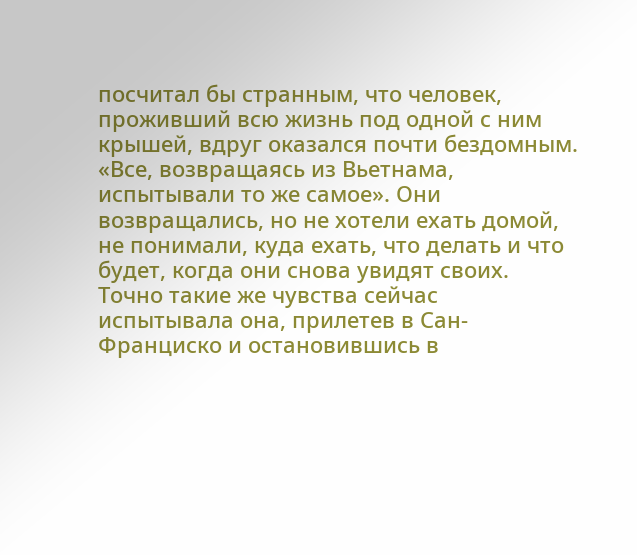посчитал бы странным, что человек, проживший всю жизнь под одной с ним крышей, вдруг оказался почти бездомным. «Все, возвращаясь из Вьетнама, испытывали то же самое». Они возвращались, но не хотели ехать домой, не понимали, куда ехать, что делать и что будет, когда они снова увидят своих.
Точно такие же чувства сейчас испытывала она, прилетев в Сан-Франциско и остановившись в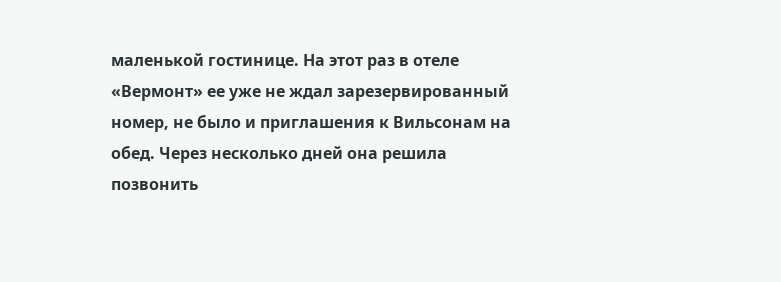маленькой гостинице. На этот раз в отеле «Вермонт» ее уже не ждал зарезервированный номер, не было и приглашения к Вильсонам на обед. Через несколько дней она решила позвонить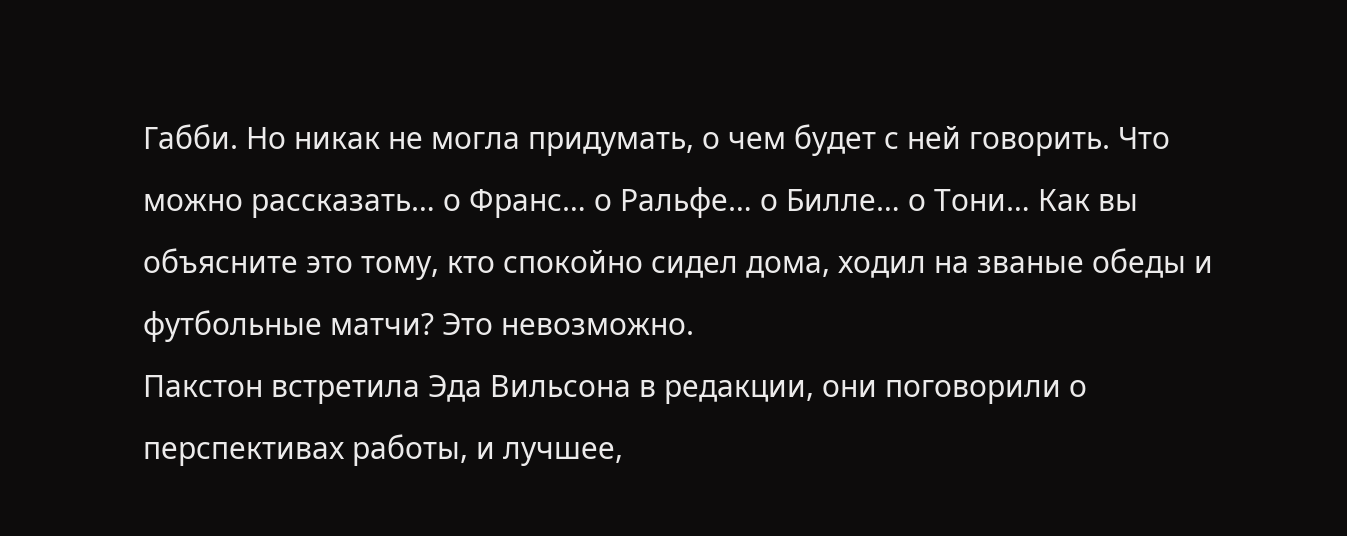Габби. Но никак не могла придумать, о чем будет с ней говорить. Что можно рассказать… о Франс… о Ральфе… о Билле… о Тони… Как вы объясните это тому, кто спокойно сидел дома, ходил на званые обеды и футбольные матчи? Это невозможно.
Пакстон встретила Эда Вильсона в редакции, они поговорили о перспективах работы, и лучшее,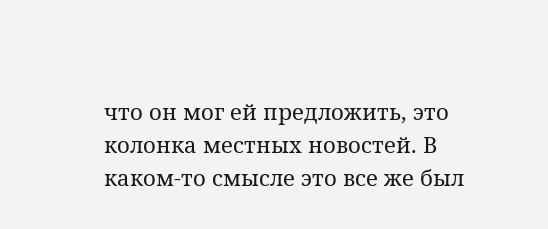что он мог ей предложить, это колонка местных новостей. В каком-то смысле это все же был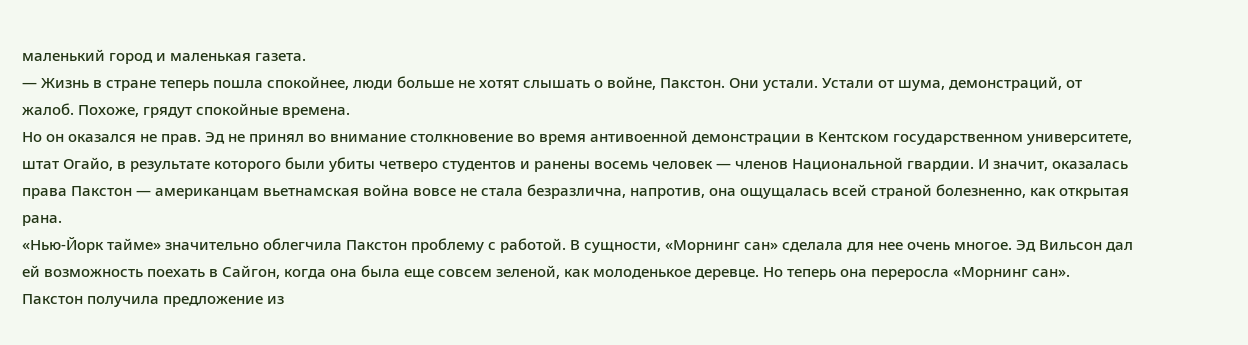маленький город и маленькая газета.
— Жизнь в стране теперь пошла спокойнее, люди больше не хотят слышать о войне, Пакстон. Они устали. Устали от шума, демонстраций, от жалоб. Похоже, грядут спокойные времена.
Но он оказался не прав. Эд не принял во внимание столкновение во время антивоенной демонстрации в Кентском государственном университете, штат Огайо, в результате которого были убиты четверо студентов и ранены восемь человек — членов Национальной гвардии. И значит, оказалась права Пакстон — американцам вьетнамская война вовсе не стала безразлична, напротив, она ощущалась всей страной болезненно, как открытая рана.
«Нью-Йорк тайме» значительно облегчила Пакстон проблему с работой. В сущности, «Морнинг сан» сделала для нее очень многое. Эд Вильсон дал ей возможность поехать в Сайгон, когда она была еще совсем зеленой, как молоденькое деревце. Но теперь она переросла «Морнинг сан». Пакстон получила предложение из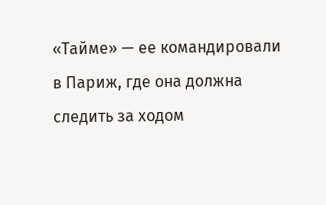«Тайме» — ее командировали в Париж, где она должна следить за ходом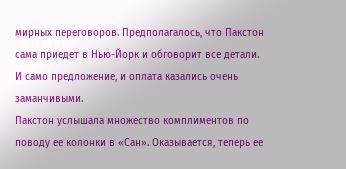мирных переговоров. Предполагалось, что Пакстон сама приедет в Нью-Йорк и обговорит все детали.
И само предложение, и оплата казались очень заманчивыми.
Пакстон услышала множество комплиментов по поводу ее колонки в «Сан». Оказывается, теперь ее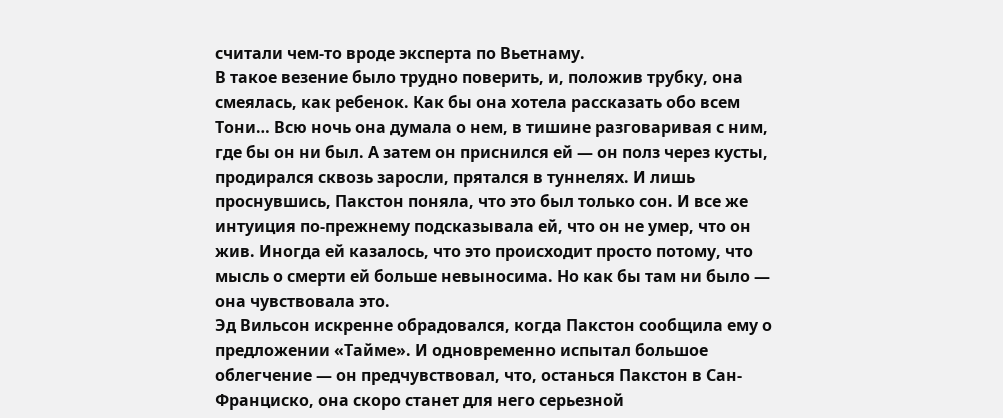считали чем-то вроде эксперта по Вьетнаму.
В такое везение было трудно поверить, и, положив трубку, она смеялась, как ребенок. Как бы она хотела рассказать обо всем Тони… Всю ночь она думала о нем, в тишине разговаривая с ним, где бы он ни был. А затем он приснился ей — он полз через кусты, продирался сквозь заросли, прятался в туннелях. И лишь проснувшись, Пакстон поняла, что это был только сон. И все же интуиция по-прежнему подсказывала ей, что он не умер, что он жив. Иногда ей казалось, что это происходит просто потому, что мысль о смерти ей больше невыносима. Но как бы там ни было — она чувствовала это.
Эд Вильсон искренне обрадовался, когда Пакстон сообщила ему о предложении «Тайме». И одновременно испытал большое облегчение — он предчувствовал, что, останься Пакстон в Сан-Франциско, она скоро станет для него серьезной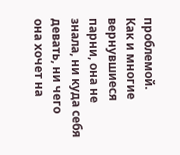проблемой.
Как и многие вернувшиеся парни, она не знала, ни куда себя девать, ни чего она хочет на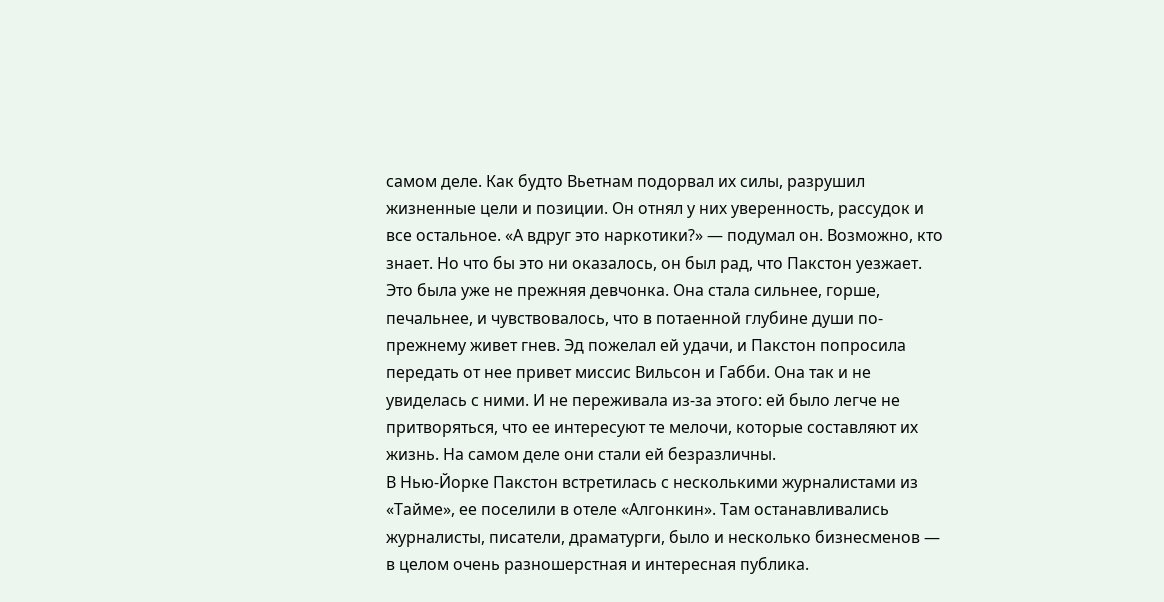самом деле. Как будто Вьетнам подорвал их силы, разрушил жизненные цели и позиции. Он отнял у них уверенность, рассудок и все остальное. «А вдруг это наркотики?» — подумал он. Возможно, кто знает. Но что бы это ни оказалось, он был рад, что Пакстон уезжает. Это была уже не прежняя девчонка. Она стала сильнее, горше, печальнее, и чувствовалось, что в потаенной глубине души по-прежнему живет гнев. Эд пожелал ей удачи, и Пакстон попросила передать от нее привет миссис Вильсон и Габби. Она так и не увиделась с ними. И не переживала из-за этого: ей было легче не притворяться, что ее интересуют те мелочи, которые составляют их жизнь. На самом деле они стали ей безразличны.
В Нью-Йорке Пакстон встретилась с несколькими журналистами из «Тайме», ее поселили в отеле «Алгонкин». Там останавливались журналисты, писатели, драматурги, было и несколько бизнесменов — в целом очень разношерстная и интересная публика.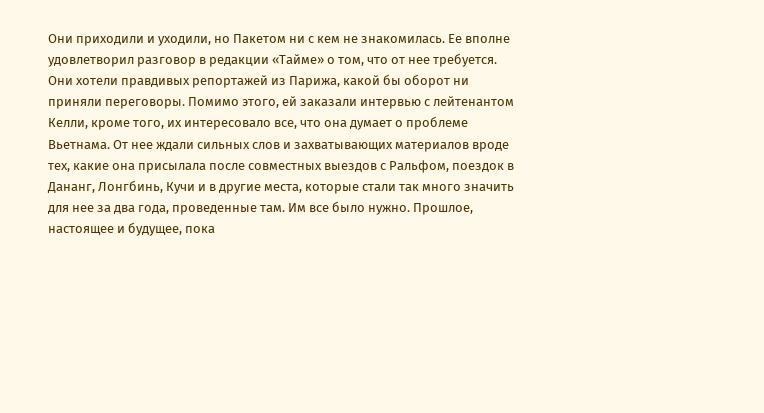Они приходили и уходили, но Пакетом ни с кем не знакомилась. Ее вполне удовлетворил разговор в редакции «Тайме» о том, что от нее требуется. Они хотели правдивых репортажей из Парижа, какой бы оборот ни приняли переговоры. Помимо этого, ей заказали интервью с лейтенантом Келли, кроме того, их интересовало все, что она думает о проблеме Вьетнама. От нее ждали сильных слов и захватывающих материалов вроде тех, какие она присылала после совместных выездов с Ральфом, поездок в Дананг, Лонгбинь, Кучи и в другие места, которые стали так много значить для нее за два года, проведенные там. Им все было нужно. Прошлое, настоящее и будущее, пока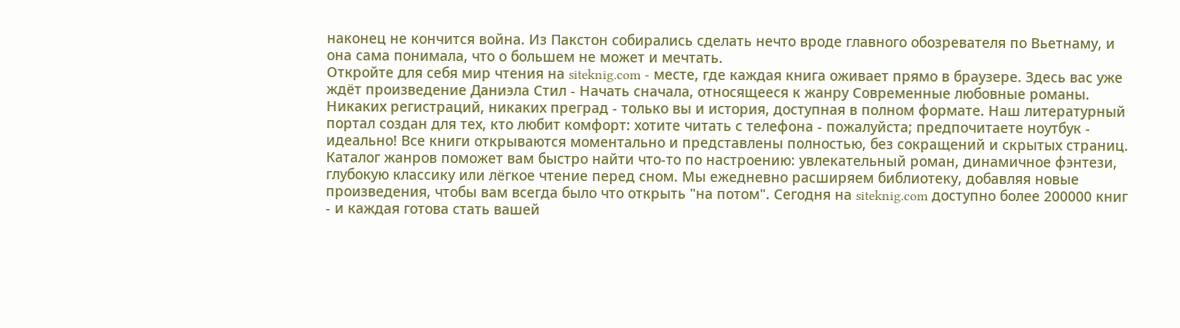наконец не кончится война. Из Пакстон собирались сделать нечто вроде главного обозревателя по Вьетнаму, и она сама понимала, что о большем не может и мечтать.
Откройте для себя мир чтения на siteknig.com - месте, где каждая книга оживает прямо в браузере. Здесь вас уже ждёт произведение Даниэла Стил - Начать сначала, относящееся к жанру Современные любовные романы. Никаких регистраций, никаких преград - только вы и история, доступная в полном формате. Наш литературный портал создан для тех, кто любит комфорт: хотите читать с телефона - пожалуйста; предпочитаете ноутбук - идеально! Все книги открываются моментально и представлены полностью, без сокращений и скрытых страниц. Каталог жанров поможет вам быстро найти что-то по настроению: увлекательный роман, динамичное фэнтези, глубокую классику или лёгкое чтение перед сном. Мы ежедневно расширяем библиотеку, добавляя новые произведения, чтобы вам всегда было что открыть "на потом". Сегодня на siteknig.com доступно более 200000 книг - и каждая готова стать вашей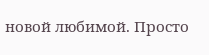новой любимой. Просто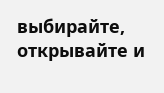выбирайте, открывайте и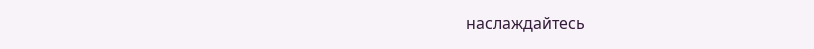наслаждайтесь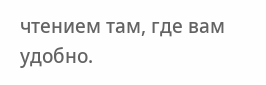чтением там, где вам удобно.